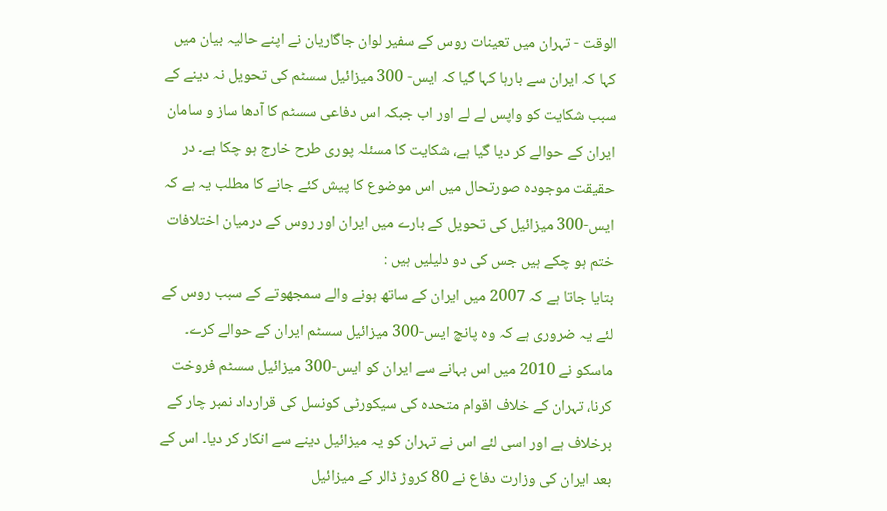الوقت - تہران میں تعینات روس کے سفیر لوان جاگاریان نے اپنے حالیہ بیان میں کہا کہ ایران سے بارہا کہا گیا کہ ایس- 300 میزائیل سسٹم کی تحویل نہ دینے کے سبب شکایت کو واپس لے لے اور اب جبکہ اس دفاعی سسٹم کا آدھا ساز و سامان ایران کے حوالے کر دیا گیا ہے، شکایت کا مسئلہ پوری طرح خارج ہو چکا ہے۔ در حقیقت موجودہ صورتحال میں اس موضوع کا پیش کئے جانے کا مطلب یہ ہے کہ ایس-300 میزائیل کی تحویل کے بارے میں ایران اور روس کے درمیان اختلافات ختم ہو چکے ہیں جس کی دو دلیلیں ہیں :
بتایا جاتا ہے کہ 2007 میں ایران کے ساتھ ہونے والے سمجھوتے کے سبب روس کے لئے یہ ضروری ہے کہ وہ پانچ ایس-300 میزائیل سسٹم ایران کے حوالے کرے۔ ماسکو نے 2010 میں اس بہانے سے ایران کو ایس-300 میزائیل سسٹم فروخت کرنا، تہران کے خلاف اقوام متحدہ کی سیکورٹی کونسل کی قرارداد نمبر چار کے برخلاف ہے اور اسی لئے اس نے تہران کو یہ میزائیل دینے سے انکار کر دیا۔ اس کے بعد ایران کی وزارت دفاع نے 80 کروڑ ڈالر کے میزائیل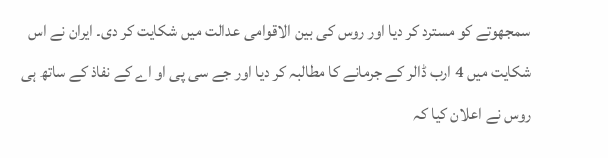سمجھوتے کو مسترد کر دیا اور روس کی بین الاقوامی عدالت میں شکایت کر دی۔ ایران نے اس شکایت میں 4 ارب ڈالر کے جرمانے کا مطالبہ کر دیا اور جے سی پی او اے کے نفاذ کے ساتھ ہی روس نے اعلان کیا کہ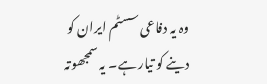وہ یہ دفاعی سسٹم ایران کو دینے کو تیار ہے۔ یہ سمجھوتہ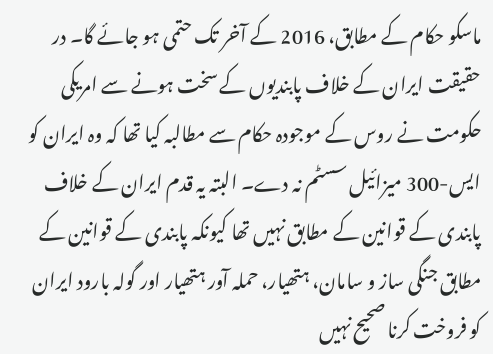ماسکو حکام کے مطابق، 2016 کے آخر تک حتمی ہو جائے گا۔ در حقیقت ایران کے خلاف پابندیوں کے سخت ہونے سے امریکی حکومت نے روس کے موجودہ حکام سے مطالبہ کیا تھا کہ وہ ایران کو ایس-300 میزائیل سسٹم نہ دے۔ البتہ یہ قدم ایران کے خلاف پابندی کے قوانین کے مطابق نہیں تھا کیونکہ پابندی کے قوانین کے مطابق جنگی ساز و سامان، ہتھیار، حملہ آور ہتھیار اور گولہ بارود ایران کو فروخت کرنا صحیح نہیں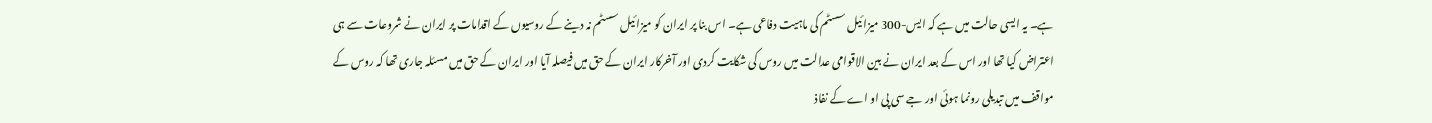ہے۔ یہ ایسی حالت میں ہے کہ ایس-300 میزائیل سسٹم کی ماہیت دفاعی ہے۔ اس بنا پر ایران کو میزائیل سسٹم نہ دینے کے روسیوں کے اقدامات پر ایران نے شروعات سے ہی اعتراض کیا تھا اور اس کے بعد ایران نے بین الاقوامی عدالت میں روس کی شکایت کردی اور آخرکار ایران کے حق میں فیصلہ آیا اور ایران کے حق میں مسئلہ جاری تھا کہ روس کے مواقف میں تبدیلی رونما ہوئی اور جے سی پی او اے کے نفاذ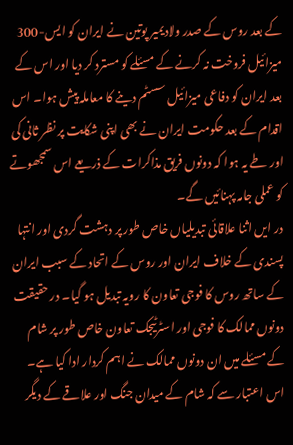کے بعد روس کے صدر ولادیمیر پوتین نے ایران کو ایس-300 میزائیل فروخت نہ کرنے کے مسئلے کو مسترد کر دیا اور اس کے بعد ایران کو دفاعی میزائیل سسٹم دینے کا معاملہ پیش ہوا۔ اس اقدام کے بعد حکومت ایران نے بھی اپنی شکایت پر نظر ثانی کی اور طے یہ ہوا کہ دونوں فریق مذاکرات کے ذریعے اس سمجھوتے کو عملی جامہ پہنائیں گے۔
در ایں اثنا علاقائی تبدیلیاں خاص طور پر دہشت گردی اور انتہا پسندی کے خلاف ایران اور روس کے اتحاد کے سبب ایران کے ساتھ روس کا فوجی تعاون کا رویہ تبدیل ہو گیا۔ در حقیقت دونوں ممالک کا فوجی اور اسٹرٹیجک تعاون خاص طور پر شام کے مسئلے میں ان دونوں ممالک نے اہم کردار ادا کیا ہے۔ اس اعتبار سے کہ شام کے میدان جنگ اور علاقے کے ديگر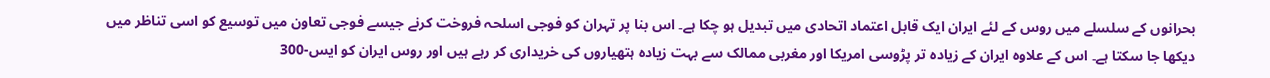بحرانوں کے سلسلے میں روس کے لئے ایران ایک قابل اعتماد اتحادی میں تبدیل ہو چکا ہے۔ اس بنا پر تہران کو فوجی اسلحہ فروخت کرنے جیسے فوجی تعاون میں توسیع کو اسی تناظر میں دیکھا جا سکتا ہے۔ اس کے علاوہ ایران کے زیادہ تر پڑوسی امریکا اور مغربی ممالک سے بہت زیادہ ہتھیاروں کی خریداری کر رہے ہیں اور روس ایران کو ایس-300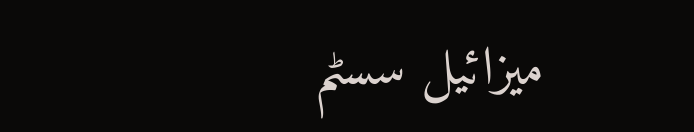میزائیل سسٹم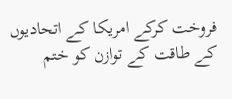فروخت کرکے امریکا کے اتحادیوں کے طاقت کے توازن کو ختم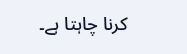کرنا چاہتا ہے۔